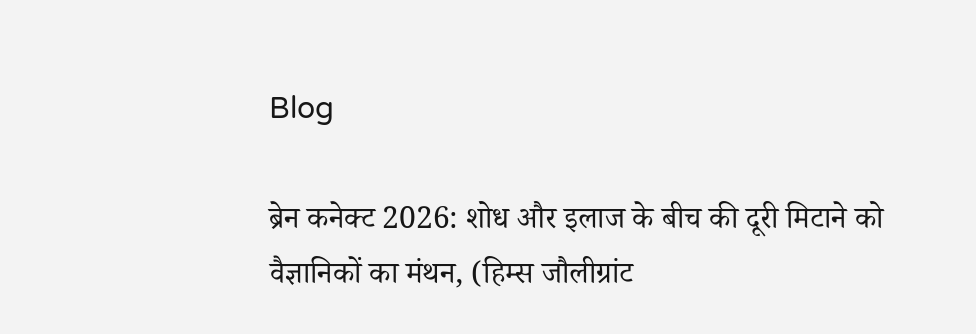Blog

ब्रेन कनेक्ट 2026: शोध और इलाज के बीच की दूरी मिटाने को वैज्ञानिकों का मंथन, (हिम्स जौलीग्रांट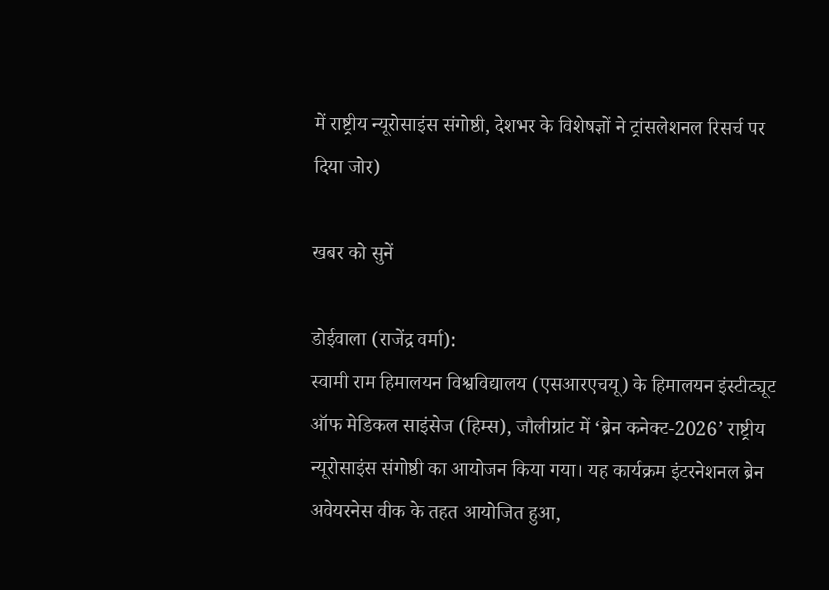में राष्ट्रीय न्यूरोसाइंस संगोष्ठी, देशभर के विशेषज्ञों ने ट्रांसलेशनल रिसर्च पर दिया जोर)

खबर को सुनें

डोईवाला (राजेंद्र वर्मा):
स्वामी राम हिमालयन विश्वविद्यालय (एसआरएचयू) के हिमालयन इंस्टीट्यूट ऑफ मेडिकल साइंसेज (हिम्स), जौलीग्रांट में ‘ब्रेन कनेक्ट-2026’ राष्ट्रीय न्यूरोसाइंस संगोष्ठी का आयोजन किया गया। यह कार्यक्रम इंटरनेशनल ब्रेन अवेयरनेस वीक के तहत आयोजित हुआ,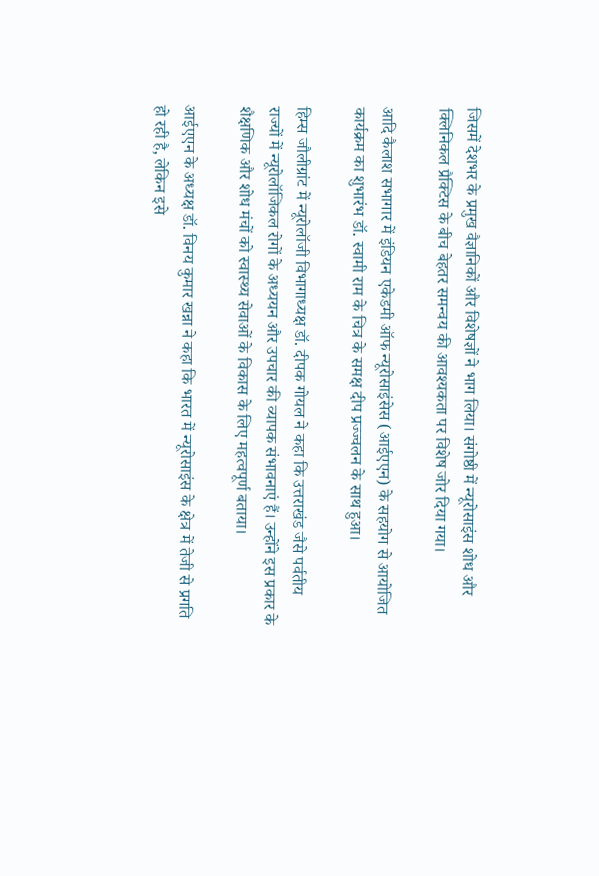जिसमें देशभर के प्रमुख वैज्ञानिकों और विशेषज्ञों ने भाग लिया। संगोष्ठी में न्यूरोसाइंस शोध और क्लिनिकल प्रैक्टिस के बीच बेहतर समन्वय की आवश्यकता पर विशेष जोर दिया गया।

आदि कैलाश सभागार में इंडियन एकेडमी ऑफ न्यूरोसाइंसेस (आईएएन) के सहयोग से आयोजित कार्यक्रम का शुभारंभ डॉ. स्वामी राम के चित्र के समक्ष दीप प्रज्ज्वलन के साथ हुआ।

हिम्स जौलीग्रांट में न्यूरोलॉजी विभागाध्यक्ष डॉ. दीपक गोयल ने कहा कि उत्तराखंड जैसे पर्वतीय राज्यों में न्यूरोलॉजिकल रोगों के अध्ययन और उपचार की व्यापक संभावनाएं हैं। उन्होंने इस प्रकार के शैक्षणिक और शोध मंचों को स्वास्थ्य सेवाओं के विकास के लिए महत्वपूर्ण बताया।

आईएएन के अध्यक्ष डॉ. विनय कुमार खन्ना ने कहा कि भारत में न्यूरोसाइंस के क्षेत्र में तेजी से प्रगति हो रही है, लेकिन इसे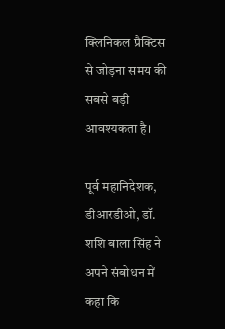क्लिनिकल प्रैक्टिस से जोड़ना समय की सबसे बड़ी आवश्यकता है।

पूर्व महानिदेशक, डीआरडीओ, डॉ. शशि बाला सिंह ने अपने संबोधन में कहा कि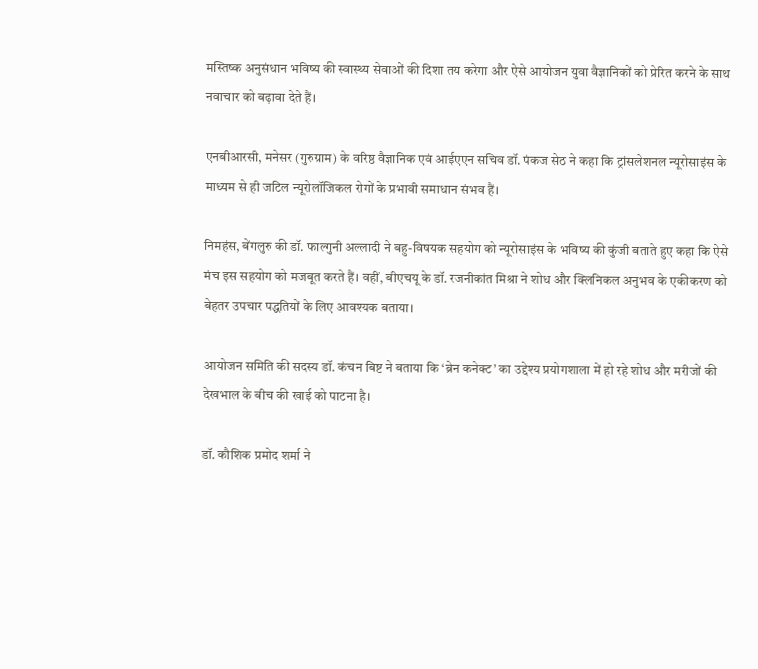मस्तिष्क अनुसंधान भविष्य की स्वास्थ्य सेवाओं की दिशा तय करेगा और ऐसे आयोजन युवा वैज्ञानिकों को प्रेरित करने के साथ नवाचार को बढ़ावा देते हैं।

एनबीआरसी, मनेसर (गुरुग्राम) के वरिष्ठ वैज्ञानिक एवं आईएएन सचिव डॉ. पंकज सेठ ने कहा कि ट्रांसलेशनल न्यूरोसाइंस के माध्यम से ही जटिल न्यूरोलॉजिकल रोगों के प्रभावी समाधान संभव हैं।

निमहंस, बेंगलुरु की डॉ. फाल्गुनी अल्लादी ने बहु-विषयक सहयोग को न्यूरोसाइंस के भविष्य की कुंजी बताते हुए कहा कि ऐसे मंच इस सहयोग को मजबूत करते हैं। वहीं, बीएचयू के डॉ. रजनीकांत मिश्रा ने शोध और क्लिनिकल अनुभव के एकीकरण को बेहतर उपचार पद्धतियों के लिए आवश्यक बताया।

आयोजन समिति की सदस्य डॉ. कंचन बिष्ट ने बताया कि ‘ब्रेन कनेक्ट’ का उद्देश्य प्रयोगशाला में हो रहे शोध और मरीजों की देखभाल के बीच की खाई को पाटना है।

डॉ. कौशिक प्रमोद शर्मा ने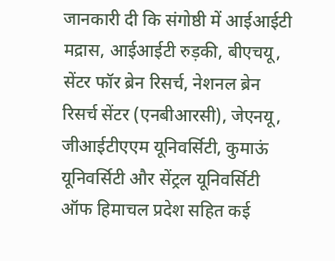जानकारी दी कि संगोष्ठी में आईआईटी मद्रास, आईआईटी रुड़की, बीएचयू, सेंटर फॉर ब्रेन रिसर्च, नेशनल ब्रेन रिसर्च सेंटर (एनबीआरसी), जेएनयू, जीआईटीएएम यूनिवर्सिटी, कुमाऊं यूनिवर्सिटी और सेंट्रल यूनिवर्सिटी ऑफ हिमाचल प्रदेश सहित कई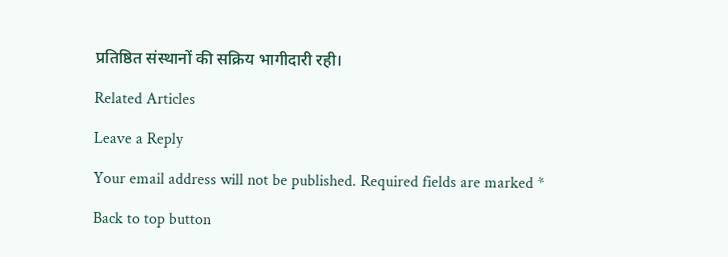प्रतिष्ठित संस्थानों की सक्रिय भागीदारी रही।

Related Articles

Leave a Reply

Your email address will not be published. Required fields are marked *

Back to top button